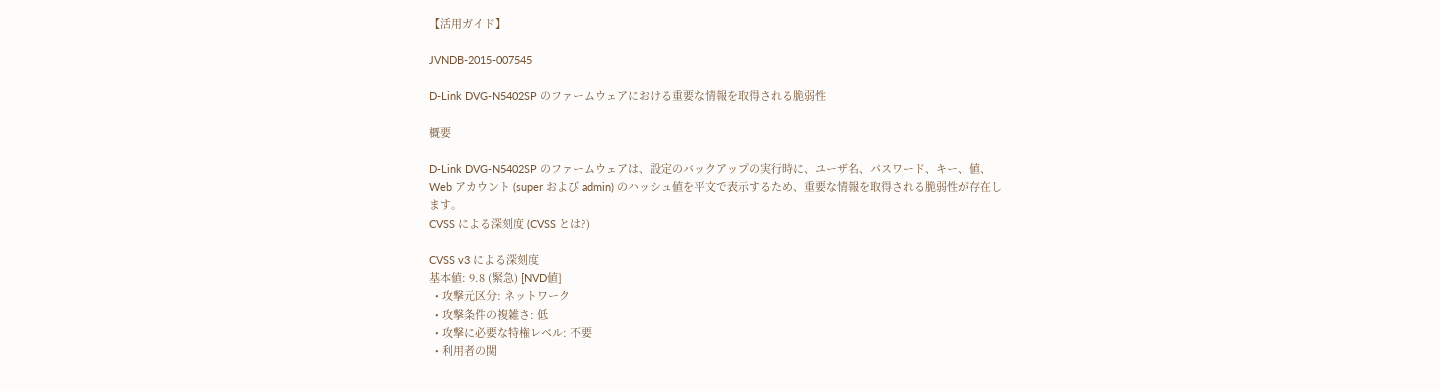【活用ガイド】

JVNDB-2015-007545

D-Link DVG-N5402SP のファームウェアにおける重要な情報を取得される脆弱性

概要

D-Link DVG-N5402SP のファームウェアは、設定のバックアップの実行時に、ユーザ名、パスワード、キー、値、Web アカウント (super および admin) のハッシュ値を平文で表示するため、重要な情報を取得される脆弱性が存在します。
CVSS による深刻度 (CVSS とは?)

CVSS v3 による深刻度
基本値: 9.8 (緊急) [NVD値]
  • 攻撃元区分: ネットワーク
  • 攻撃条件の複雑さ: 低
  • 攻撃に必要な特権レベル: 不要
  • 利用者の関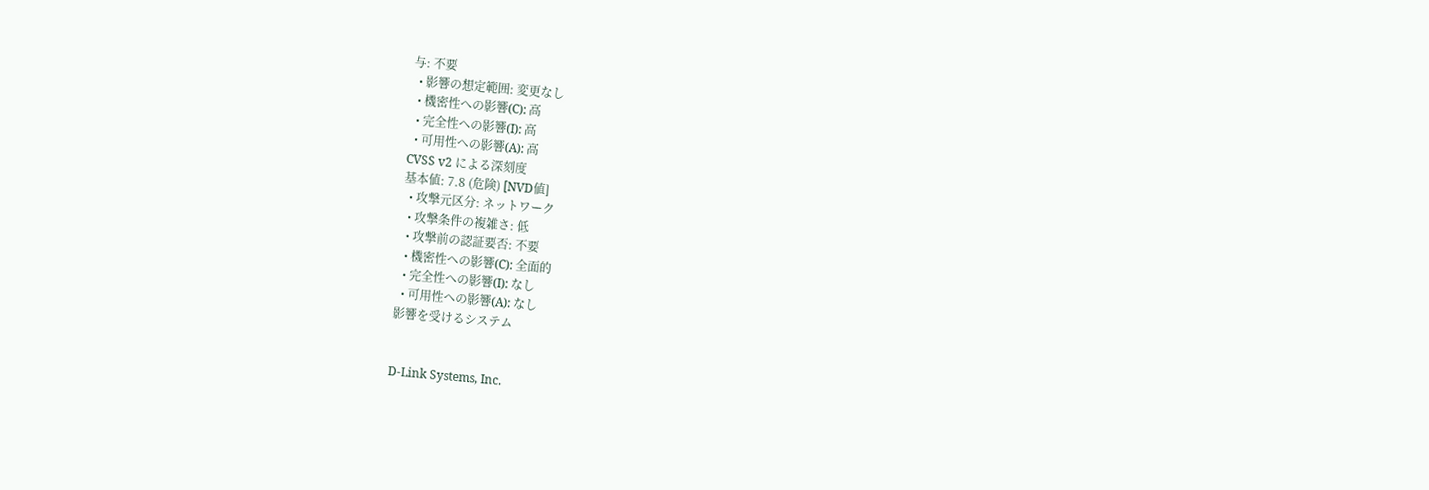与: 不要
  • 影響の想定範囲: 変更なし
  • 機密性への影響(C): 高
  • 完全性への影響(I): 高
  • 可用性への影響(A): 高
CVSS v2 による深刻度
基本値: 7.8 (危険) [NVD値]
  • 攻撃元区分: ネットワーク
  • 攻撃条件の複雑さ: 低
  • 攻撃前の認証要否: 不要
  • 機密性への影響(C): 全面的
  • 完全性への影響(I): なし
  • 可用性への影響(A): なし
影響を受けるシステム


D-Link Systems, Inc.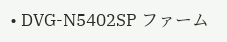• DVG-N5402SP ファーム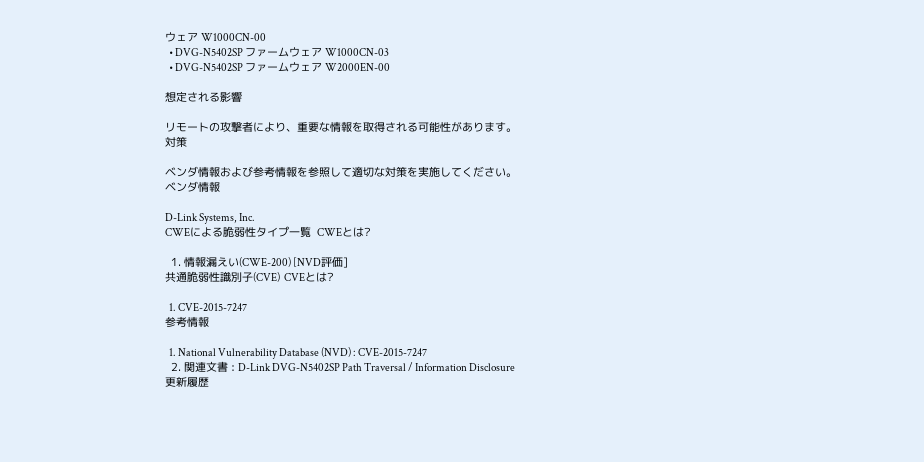ウェア W1000CN-00
  • DVG-N5402SP ファームウェア W1000CN-03
  • DVG-N5402SP ファームウェア W2000EN-00

想定される影響

リモートの攻撃者により、重要な情報を取得される可能性があります。
対策

ベンダ情報および参考情報を参照して適切な対策を実施してください。
ベンダ情報

D-Link Systems, Inc.
CWEによる脆弱性タイプ一覧  CWEとは?

  1. 情報漏えい(CWE-200) [NVD評価]
共通脆弱性識別子(CVE)  CVEとは?

  1. CVE-2015-7247
参考情報

  1. National Vulnerability Database (NVD) : CVE-2015-7247
  2. 関連文書 : D-Link DVG-N5402SP Path Traversal / Information Disclosure
更新履歴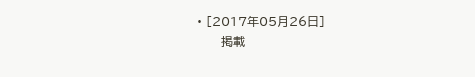• [2017年05月26日]
      掲載